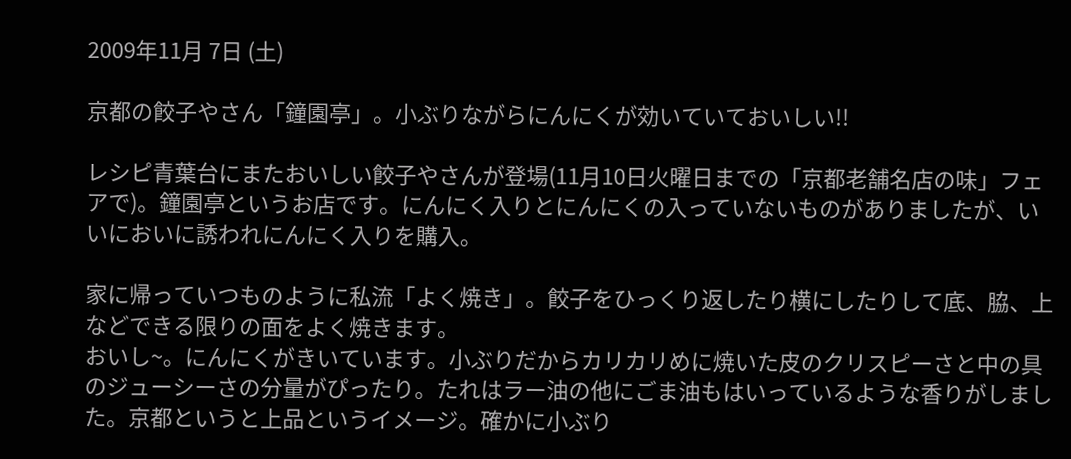2009年11月 7日 (土)

京都の餃子やさん「鐘園亭」。小ぶりながらにんにくが効いていておいしい!!

レシピ青葉台にまたおいしい餃子やさんが登場(11月10日火曜日までの「京都老舗名店の味」フェアで)。鐘園亭というお店です。にんにく入りとにんにくの入っていないものがありましたが、いいにおいに誘われにんにく入りを購入。

家に帰っていつものように私流「よく焼き」。餃子をひっくり返したり横にしたりして底、脇、上などできる限りの面をよく焼きます。
おいし~。にんにくがきいています。小ぶりだからカリカリめに焼いた皮のクリスピーさと中の具のジューシーさの分量がぴったり。たれはラー油の他にごま油もはいっているような香りがしました。京都というと上品というイメージ。確かに小ぶり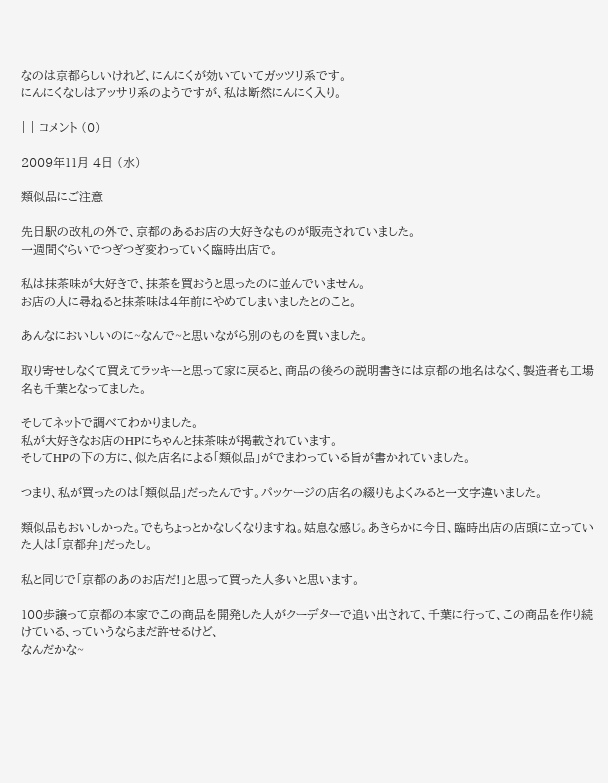なのは京都らしいけれど、にんにくが効いていてガッツリ系です。
にんにくなしはアッサリ系のようですが、私は断然にんにく入り。

| | コメント (0)

2009年11月 4日 (水)

類似品にご注意

先日駅の改札の外で、京都のあるお店の大好きなものが販売されていました。
一週間ぐらいでつぎつぎ変わっていく臨時出店で。

私は抹茶味が大好きで、抹茶を買おうと思ったのに並んでいません。
お店の人に尋ねると抹茶味は4年前にやめてしまいましたとのこと。

あんなにおいしいのに~なんで~と思いながら別のものを買いました。

取り寄せしなくて買えてラッキーと思って家に戻ると、商品の後ろの説明書きには京都の地名はなく、製造者も工場名も千葉となってました。

そしてネットで調べてわかりました。
私が大好きなお店のHPにちゃんと抹茶味が掲載されています。
そしてHPの下の方に、似た店名による「類似品」がでまわっている旨が書かれていました。

つまり、私が買ったのは「類似品」だったんです。パッケージの店名の綴りもよくみると一文字違いました。

類似品もおいしかった。でもちょっとかなしくなりますね。姑息な感じ。あきらかに今日、臨時出店の店頭に立っていた人は「京都弁」だったし。

私と同じで「京都のあのお店だ!」と思って買った人多いと思います。

100歩譲って京都の本家でこの商品を開発した人がクーデターで追い出されて、千葉に行って、この商品を作り続けている、っていうならまだ許せるけど、
なんだかな~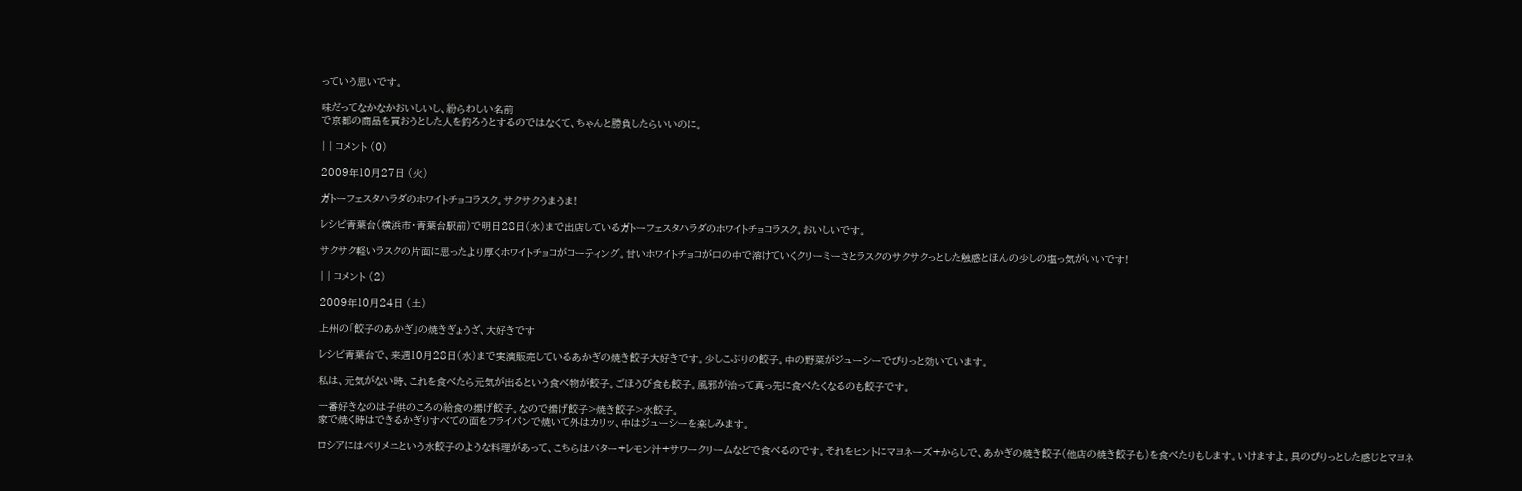っていう思いです。

味だってなかなかおいしいし、紛らわしい名前
で京都の商品を買おうとした人を釣ろうとするのではなくて、ちゃんと勝負したらいいのに。

| | コメント (0)

2009年10月27日 (火)

ガトーフェスタハラダのホワイトチョコラスク。サクサクうまうま!

レシピ青葉台(横浜市・青葉台駅前)で明日28日(水)まで出店しているガトーフェスタハラダのホワイトチョコラスク。おいしいです。

サクサク軽いラスクの片面に思ったより厚くホワイトチョコがコーティング。甘いホワイトチョコが口の中で溶けていくクリーミーさとラスクのサクサクっとした触感とほんの少しの塩っ気がいいです!

| | コメント (2)

2009年10月24日 (土)

上州の「餃子のあかぎ」の焼きぎょうざ、大好きです

レシピ青葉台で、来週10月28日(水)まで実演販売しているあかぎの焼き餃子大好きです。少しこぶりの餃子。中の野菜がジューシーでぴりっと効いています。

私は、元気がない時、これを食べたら元気が出るという食べ物が餃子。ごほうび食も餃子。風邪が治って真っ先に食べたくなるのも餃子です。

一番好きなのは子供のころの給食の揚げ餃子。なので揚げ餃子>焼き餃子>水餃子。
家で焼く時はできるかぎりすべての面をフライパンで焼いて外はカリッ、中はジューシーを楽しみます。

ロシアにはペリメニという水餃子のような料理があって、こちらはバター+レモン汁+サワークリームなどで食べるのです。それをヒントにマヨネーズ+からしで、あかぎの焼き餃子(他店の焼き餃子も)を食べたりもします。いけますよ。具のぴりっとした感じとマヨネ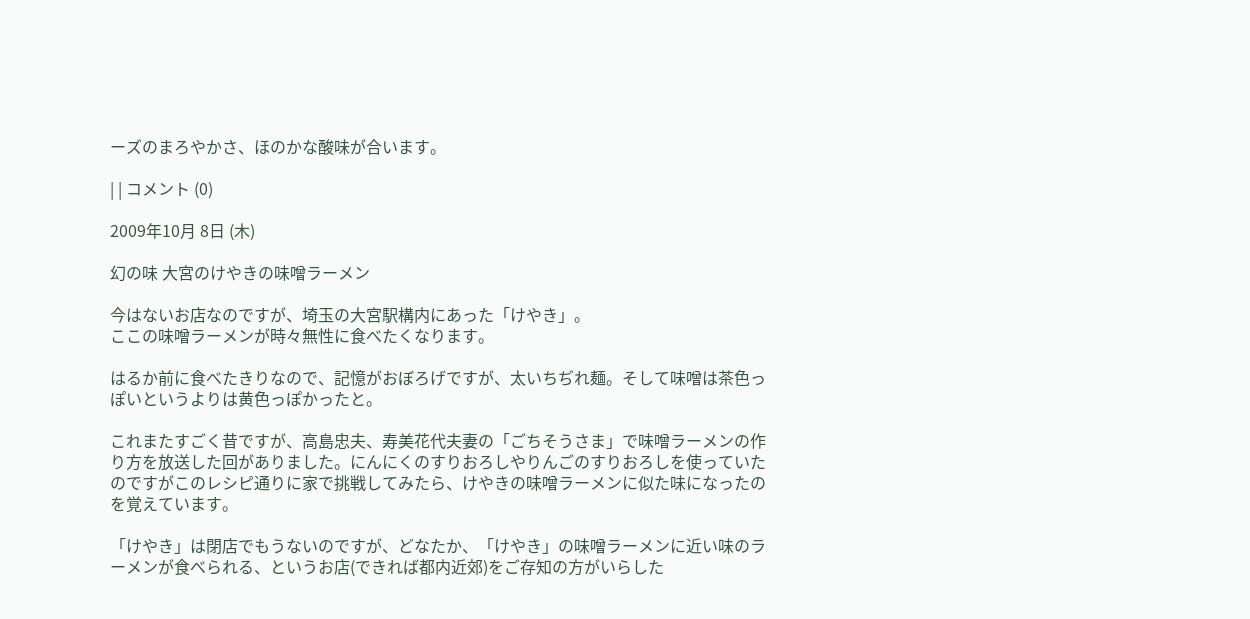ーズのまろやかさ、ほのかな酸味が合います。

| | コメント (0)

2009年10月 8日 (木)

幻の味 大宮のけやきの味噌ラーメン

今はないお店なのですが、埼玉の大宮駅構内にあった「けやき」。
ここの味噌ラーメンが時々無性に食べたくなります。

はるか前に食べたきりなので、記憶がおぼろげですが、太いちぢれ麺。そして味噌は茶色っぽいというよりは黄色っぽかったと。

これまたすごく昔ですが、高島忠夫、寿美花代夫妻の「ごちそうさま」で味噌ラーメンの作り方を放送した回がありました。にんにくのすりおろしやりんごのすりおろしを使っていたのですがこのレシピ通りに家で挑戦してみたら、けやきの味噌ラーメンに似た味になったのを覚えています。

「けやき」は閉店でもうないのですが、どなたか、「けやき」の味噌ラーメンに近い味のラーメンが食べられる、というお店(できれば都内近郊)をご存知の方がいらした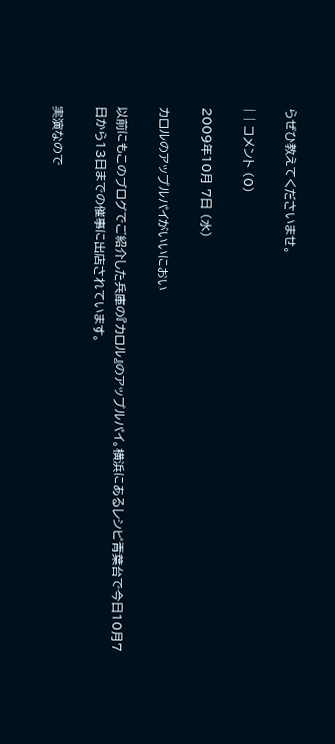らぜひ教えてくださいませ。

| | コメント (0)

2009年10月 7日 (水)

カロルのアップルパイがいいにおい

以前にもこのブログでご紹介した兵庫の『カロル』のアップルパイ。横浜にあるレシピ青葉台で今日10月7日から13日までの催事に出店されています。

実演なので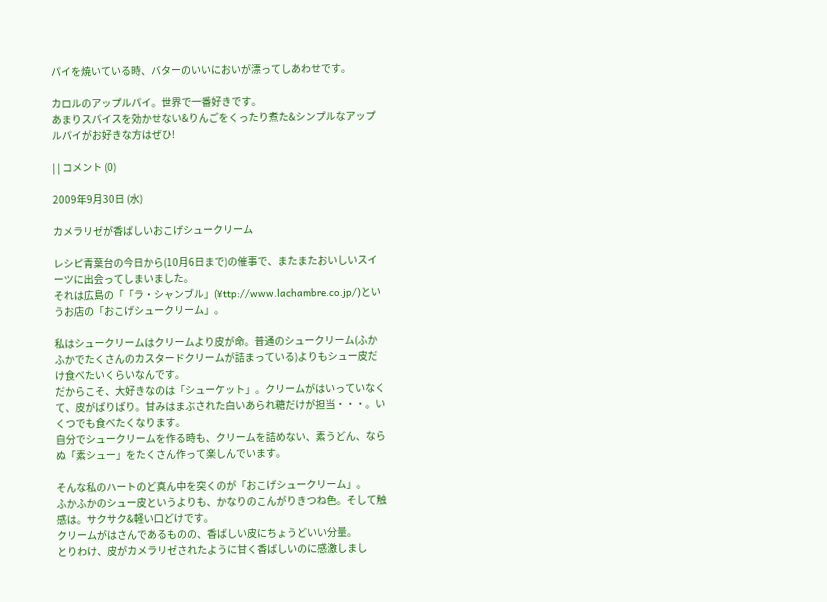パイを焼いている時、バターのいいにおいが漂ってしあわせです。

カロルのアップルパイ。世界で一番好きです。
あまりスパイスを効かせない&りんごをくったり煮た&シンプルなアップルパイがお好きな方はぜひ!

| | コメント (0)

2009年9月30日 (水)

カメラリゼが香ばしいおこげシュークリーム

レシピ青葉台の今日から(10月6日まで)の催事で、またまたおいしいスイーツに出会ってしまいました。
それは広島の「「ラ・シャンブル」(¥ttp://www.lachambre.co.jp/)というお店の「おこげシュークリーム」。

私はシュークリームはクリームより皮が命。普通のシュークリーム(ふかふかでたくさんのカスタードクリームが詰まっている)よりもシュー皮だけ食べたいくらいなんです。
だからこそ、大好きなのは「シューケット」。クリームがはいっていなくて、皮がぱりぱり。甘みはまぶされた白いあられ糖だけが担当・・・。いくつでも食べたくなります。
自分でシュークリームを作る時も、クリームを詰めない、素うどん、ならぬ「素シュー」をたくさん作って楽しんでいます。

そんな私のハートのど真ん中を突くのが「おこげシュークリーム」。
ふかふかのシュー皮というよりも、かなりのこんがりきつね色。そして触感は。サクサク&軽い口どけです。
クリームがはさんであるものの、香ばしい皮にちょうどいい分量。
とりわけ、皮がカメラリゼされたように甘く香ばしいのに感激しまし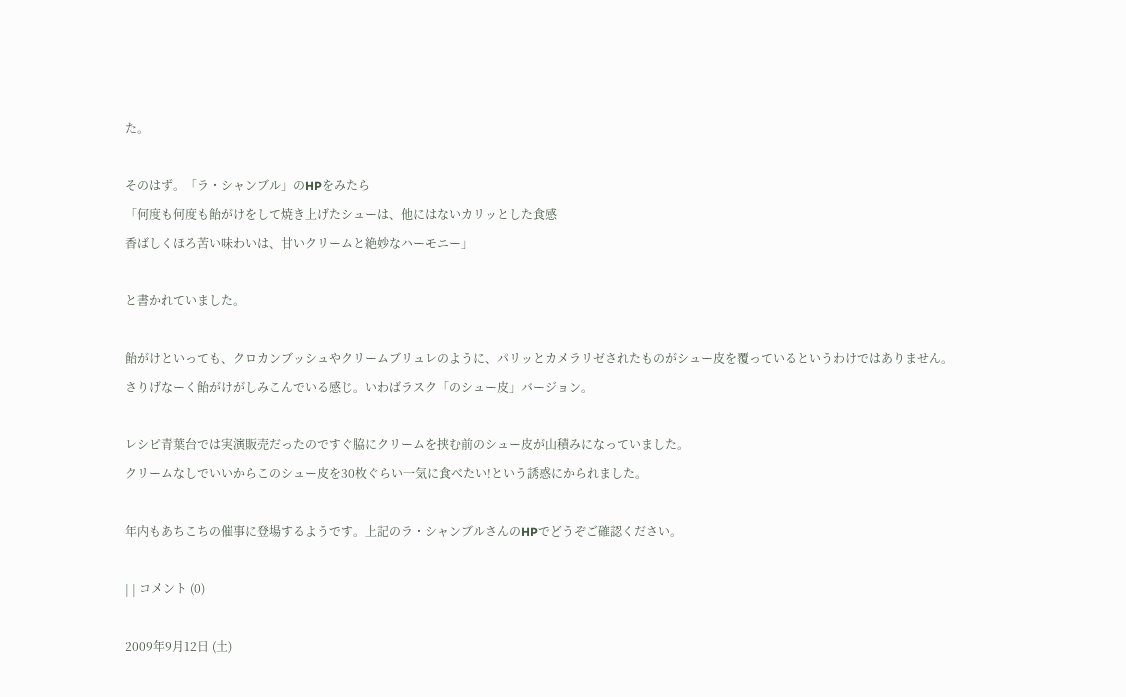た。

そのはず。「ラ・シャンブル」のHPをみたら
「何度も何度も飴がけをして焼き上げたシューは、他にはないカリッとした食感
香ばしくほろ苦い味わいは、甘いクリームと絶妙なハーモニー」

と書かれていました。

飴がけといっても、クロカンブッシュやクリームブリュレのように、パリッとカメラリゼされたものがシュー皮を覆っているというわけではありません。
さりげなーく飴がけがしみこんでいる感じ。いわばラスク「のシュー皮」バージョン。

レシピ青葉台では実演販売だったのですぐ脇にクリームを挟む前のシュー皮が山積みになっていました。
クリームなしでいいからこのシュー皮を30枚ぐらい一気に食べたい!という誘惑にかられました。

年内もあちこちの催事に登場するようです。上記のラ・シャンブルさんのHPでどうぞご確認ください。

| | コメント (0)

2009年9月12日 (土)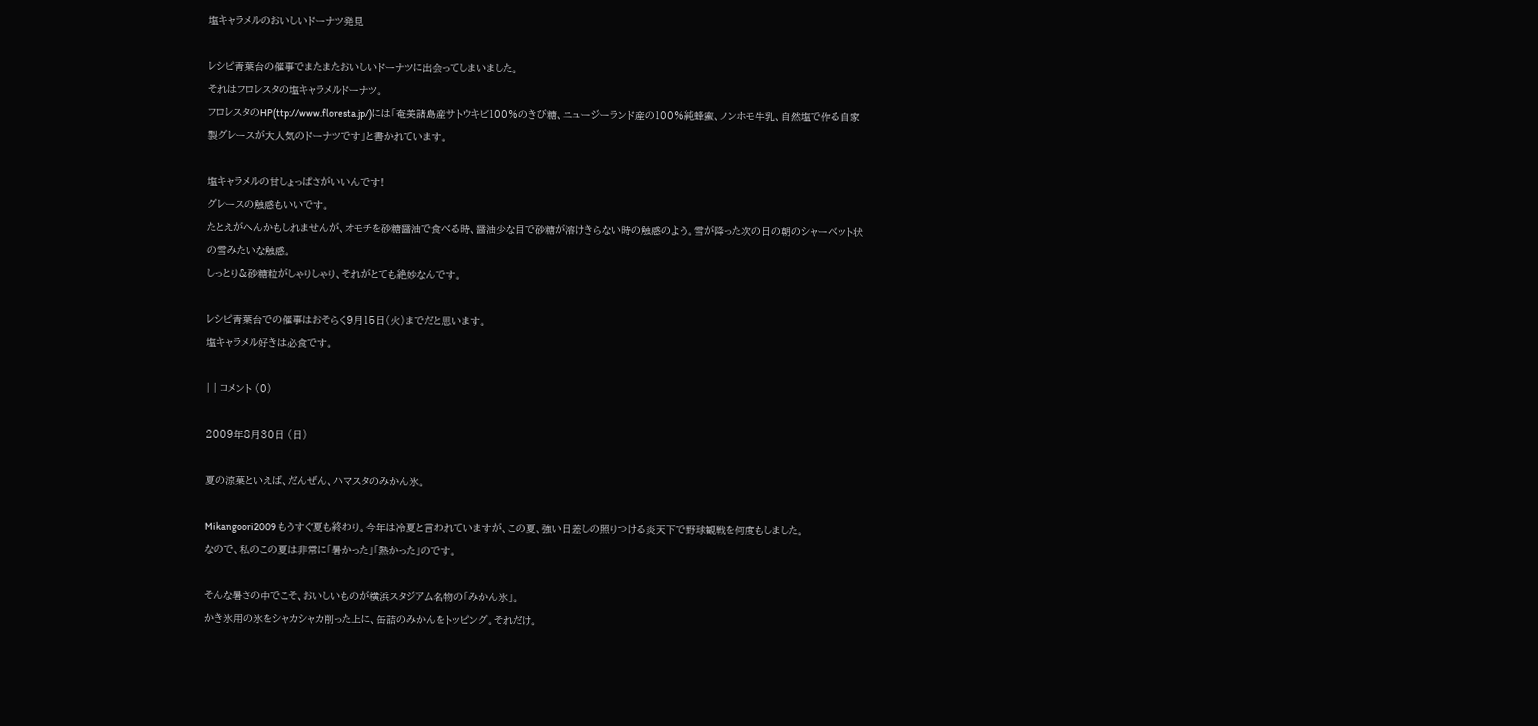塩キャラメルのおいしいドーナツ発見

レシピ青葉台の催事でまたまたおいしいドーナツに出会ってしまいました。
それはフロレスタの塩キャラメルドーナツ。
フロレスタのHP(ttp://www.floresta.jp/)には「奄美諸島産サトウキビ100%のきび糖、ニュージーランド産の100%純蜂蜜、ノンホモ牛乳、自然塩で作る自家製グレースが大人気のドーナツです」と書かれています。

塩キャラメルの甘しょっぱさがいいんです!
グレースの触感もいいです。
たとえがへんかもしれませんが、オモチを砂糖醤油で食べる時、醤油少な目で砂糖が溶けきらない時の触感のよう。雪が降った次の日の朝のシャーベット状の雪みたいな触感。
しっとり&砂糖粒がしゃりしゃり、それがとても絶妙なんです。

レシピ青葉台での催事はおそらく9月15日(火)までだと思います。
塩キャラメル好きは必食です。

| | コメント (0)

2009年8月30日 (日)

夏の涼菓といえば、だんぜん、ハマスタのみかん氷。

Mikangoori2009 もうすぐ夏も終わり。今年は冷夏と言われていますが、この夏、強い日差しの照りつける炎天下で野球観戦を何度もしました。
なので、私のこの夏は非常に「暑かった」「熱かった」のです。

そんな暑さの中でこそ、おいしいものが横浜スタジアム名物の「みかん氷」。
かき氷用の氷をシャカシャカ削った上に、缶詰のみかんをトッピング。それだけ。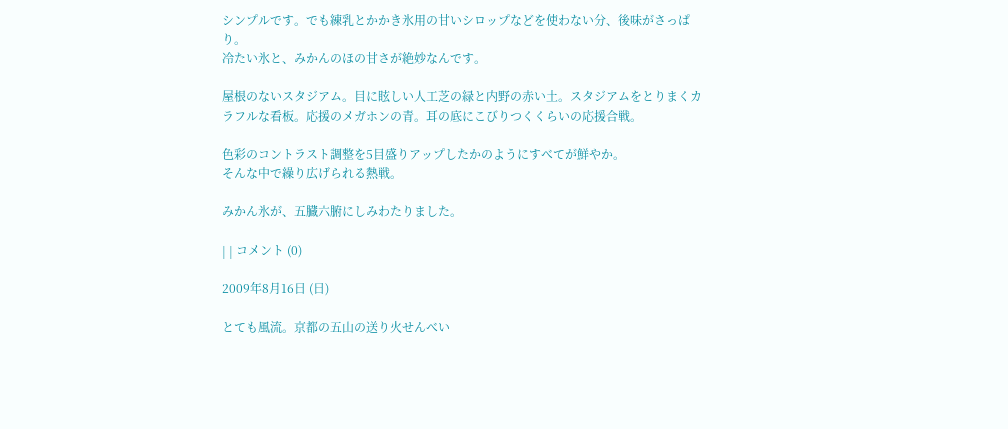シンプルです。でも練乳とかかき氷用の甘いシロップなどを使わない分、後味がさっぱり。
冷たい氷と、みかんのほの甘さが絶妙なんです。

屋根のないスタジアム。目に眩しい人工芝の緑と内野の赤い土。スタジアムをとりまくカラフルな看板。応援のメガホンの青。耳の底にこびりつくくらいの応援合戦。

色彩のコントラスト調整を5目盛りアップしたかのようにすべてが鮮やか。
そんな中で繰り広げられる熱戦。

みかん氷が、五臓六腑にしみわたりました。

| | コメント (0)

2009年8月16日 (日)

とても風流。京都の五山の送り火せんべい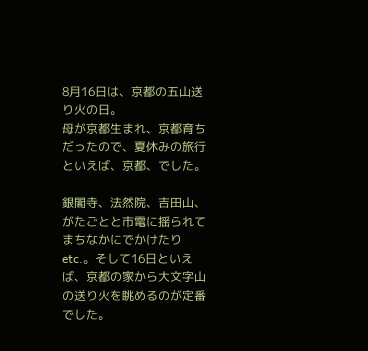8月16日は、京都の五山送り火の日。
母が京都生まれ、京都育ちだったので、夏休みの旅行といえば、京都、でした。

銀閣寺、法然院、吉田山、がたごとと市電に揺られてまちなかにでかけたりetc.。そして16日といえば、京都の家から大文字山の送り火を眺めるのが定番でした。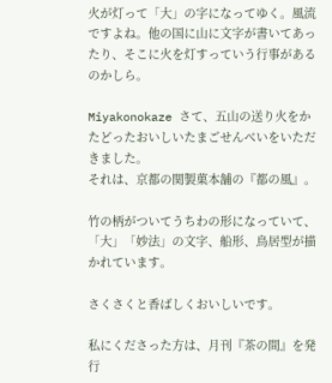火が灯って「大」の字になってゆく。風流ですよね。他の国に山に文字が書いてあったり、そこに火を灯すっていう行事があるのかしら。

Miyakonokaze さて、五山の送り火をかたどったおいしいたまごせんべいをいただきました。
それは、京都の関製菓本舗の『都の風』。

竹の柄がついてうちわの形になっていて、「大」「妙法」の文字、船形、鳥居型が描かれています。

さくさくと香ばしくおいしいです。

私にくださった方は、月刊『茶の間』を発行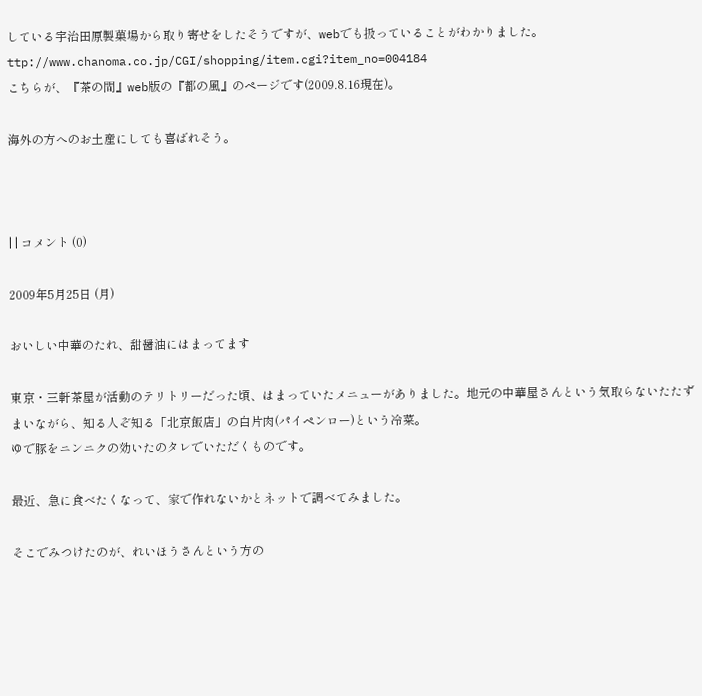している宇治田原製菓場から取り寄せをしたそうですが、webでも扱っていることがわかりました。
ttp://www.chanoma.co.jp/CGI/shopping/item.cgi?item_no=004184
こちらが、『茶の間』web版の『都の風』のページです(2009.8.16現在)。

海外の方へのお土産にしても喜ばれそう。



| | コメント (0)

2009年5月25日 (月)

おいしい中華のたれ、甜醤油にはまってます

東京・三軒茶屋が活動のテリトリーだった頃、はまっていたメニューがありました。地元の中華屋さんという気取らないたたずまいながら、知る人ぞ知る「北京飯店」の白片肉(パイペンロー)という冷菜。
ゆで豚をニンニクの効いたのタレでいただくものです。

最近、急に食べたくなって、家で作れないかとネットで調べてみました。

そこでみつけたのが、れいほうさんという方の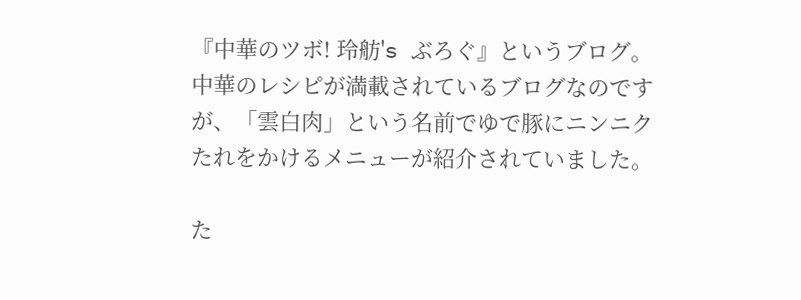『中華のツボ! 玲舫's ぶろぐ』というブログ。
中華のレシピが満載されているブログなのですが、「雲白肉」という名前でゆで豚にニンニクたれをかけるメニューが紹介されていました。

た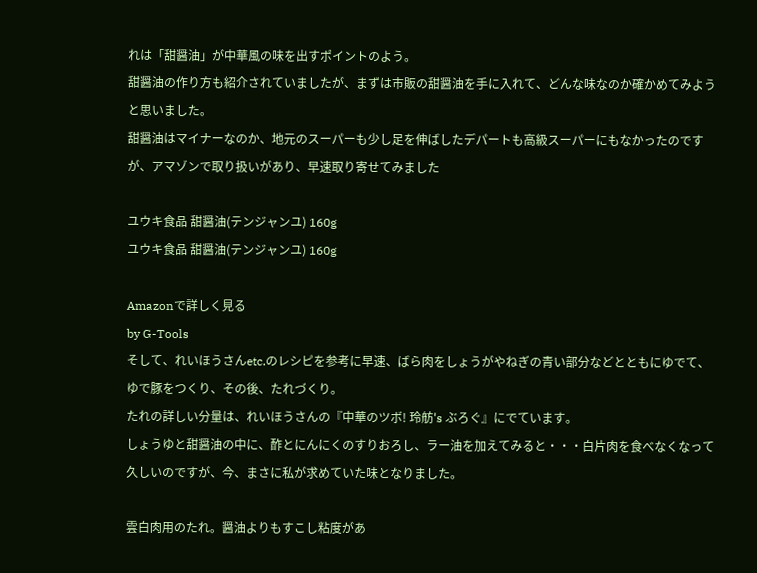れは「甜醤油」が中華風の味を出すポイントのよう。
甜醤油の作り方も紹介されていましたが、まずは市販の甜醤油を手に入れて、どんな味なのか確かめてみようと思いました。
甜醤油はマイナーなのか、地元のスーパーも少し足を伸ばしたデパートも高級スーパーにもなかったのですが、アマゾンで取り扱いがあり、早速取り寄せてみました

ユウキ食品 甜醤油(テンジャンユ) 160g
ユウキ食品 甜醤油(テンジャンユ) 160g

Amazonで詳しく見る
by G-Tools
そして、れいほうさんetc.のレシピを参考に早速、ばら肉をしょうがやねぎの青い部分などとともにゆでて、ゆで豚をつくり、その後、たれづくり。
たれの詳しい分量は、れいほうさんの『中華のツボ! 玲舫's ぶろぐ』にでています。
しょうゆと甜醤油の中に、酢とにんにくのすりおろし、ラー油を加えてみると・・・白片肉を食べなくなって久しいのですが、今、まさに私が求めていた味となりました。

雲白肉用のたれ。醤油よりもすこし粘度があ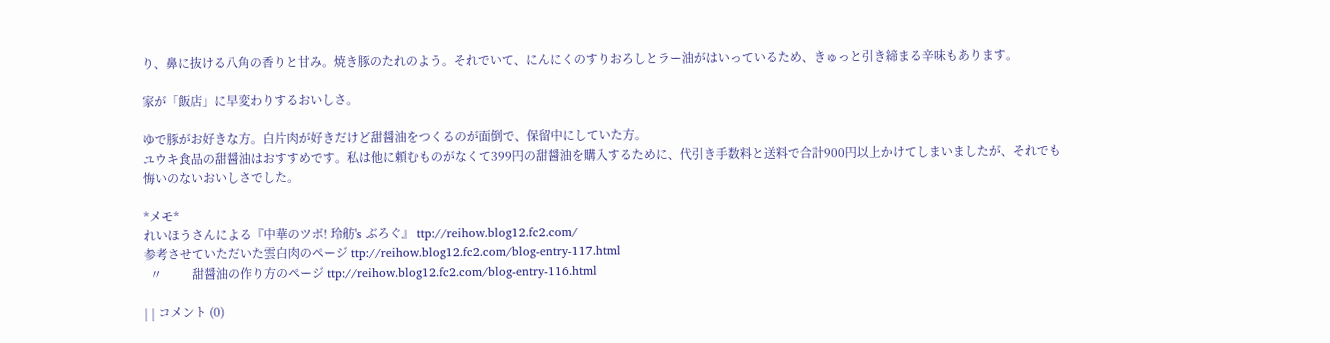り、鼻に抜ける八角の香りと甘み。焼き豚のたれのよう。それでいて、にんにくのすりおろしとラー油がはいっているため、きゅっと引き締まる辛味もあります。

家が「飯店」に早変わりするおいしさ。

ゆで豚がお好きな方。白片肉が好きだけど甜醤油をつくるのが面倒で、保留中にしていた方。
ユウキ食品の甜醤油はおすすめです。私は他に頼むものがなくて399円の甜醤油を購入するために、代引き手数料と送料で合計900円以上かけてしまいましたが、それでも悔いのないおいしさでした。

*メモ*
れいほうさんによる『中華のツボ! 玲舫's ぶろぐ』 ttp://reihow.blog12.fc2.com/
参考させていただいた雲白肉のページ ttp://reihow.blog12.fc2.com/blog-entry-117.html
  〃          甜醤油の作り方のページ ttp://reihow.blog12.fc2.com/blog-entry-116.html

| | コメント (0)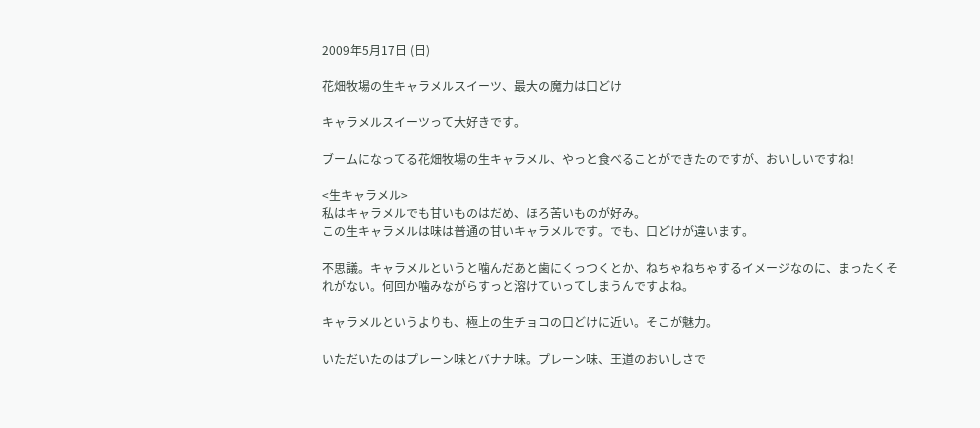2009年5月17日 (日)

花畑牧場の生キャラメルスイーツ、最大の魔力は口どけ

キャラメルスイーツって大好きです。

ブームになってる花畑牧場の生キャラメル、やっと食べることができたのですが、おいしいですね!

<生キャラメル>
私はキャラメルでも甘いものはだめ、ほろ苦いものが好み。
この生キャラメルは味は普通の甘いキャラメルです。でも、口どけが違います。

不思議。キャラメルというと噛んだあと歯にくっつくとか、ねちゃねちゃするイメージなのに、まったくそれがない。何回か噛みながらすっと溶けていってしまうんですよね。

キャラメルというよりも、極上の生チョコの口どけに近い。そこが魅力。

いただいたのはプレーン味とバナナ味。プレーン味、王道のおいしさで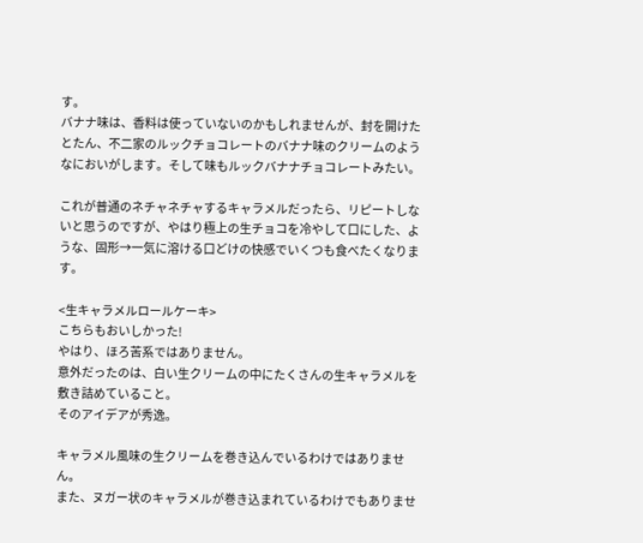す。
バナナ味は、香料は使っていないのかもしれませんが、封を開けたとたん、不二家のルックチョコレートのバナナ味のクリームのようなにおいがします。そして味もルックバナナチョコレートみたい。

これが普通のネチャネチャするキャラメルだったら、リピートしないと思うのですが、やはり極上の生チョコを冷やして口にした、ような、固形→一気に溶ける口どけの快感でいくつも食べたくなります。

<生キャラメルロールケーキ>
こちらもおいしかった!
やはり、ほろ苦系ではありません。
意外だったのは、白い生クリームの中にたくさんの生キャラメルを敷き詰めていること。
そのアイデアが秀逸。

キャラメル風味の生クリームを巻き込んでいるわけではありません。
また、ヌガー状のキャラメルが巻き込まれているわけでもありませ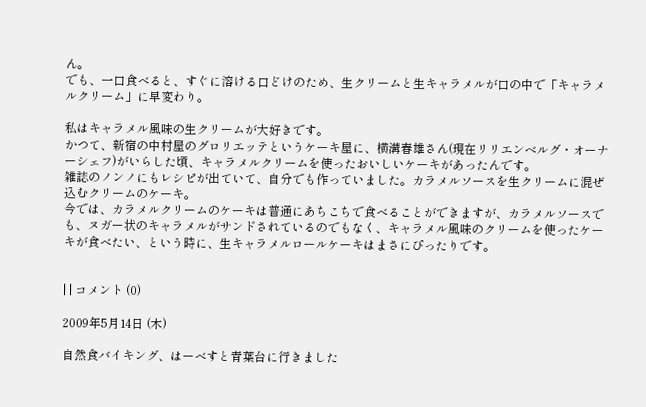ん。
でも、一口食べると、すぐに溶ける口どけのため、生クリームと生キャラメルが口の中で「キャラメルクリーム」に早変わり。

私はキャラメル風味の生クリームが大好きです。
かつて、新宿の中村屋のグロリエッテというケーキ屋に、横溝春雄さん(現在リリエンベルグ・オーナーシェフ)がいらした頃、キャラメルクリームを使ったおいしいケーキがあったんです。
雑誌のノンノにもレシピが出ていて、自分でも作っていました。カラメルソースを生クリームに混ぜ込むクリームのケーキ。
今では、カラメルクリームのケーキは普通にあちこちで食べることができますが、カラメルソースでも、ヌガー状のキャラメルがサンドされているのでもなく、キャラメル風味のクリームを使ったケーキが食べたい、という時に、生キャラメルロールケーキはまさにぴったりです。


| | コメント (0)

2009年5月14日 (木)

自然食バイキング、はーべすと青葉台に行きました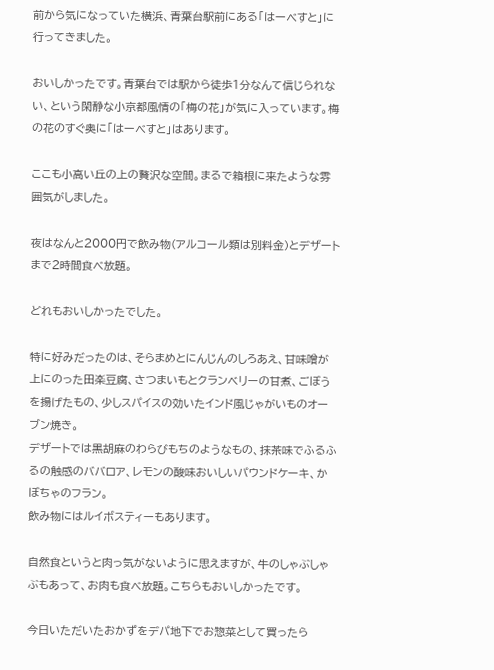前から気になっていた横浜、青葉台駅前にある「はーべすと」に行ってきました。

おいしかったです。青葉台では駅から徒歩1分なんて信じられない、という閑静な小京都風情の「梅の花」が気に入っています。梅の花のすぐ奥に「はーべすと」はあります。

ここも小高い丘の上の贅沢な空間。まるで箱根に来たような雰囲気がしました。

夜はなんと2000円で飲み物(アルコール類は別料金)とデザートまで2時間食べ放題。

どれもおいしかったでした。

特に好みだったのは、そらまめとにんじんのしろあえ、甘味噌が上にのった田楽豆腐、さつまいもとクランベリーの甘煮、ごぼうを揚げたもの、少しスパイスの効いたインド風じゃがいものオーブン焼き。
デザートでは黒胡麻のわらびもちのようなもの、抹茶味でふるふるの触感のババロア、レモンの酸味おいしいパウンドケーキ、かぼちゃのフラン。
飲み物にはルイボスティーもあります。

自然食というと肉っ気がないように思えますが、牛のしゃぶしゃぶもあって、お肉も食べ放題。こちらもおいしかったです。

今日いただいたおかずをデパ地下でお惣菜として買ったら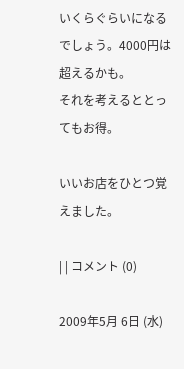いくらぐらいになるでしょう。4000円は超えるかも。
それを考えるととってもお得。

いいお店をひとつ覚えました。

| | コメント (0)

2009年5月 6日 (水)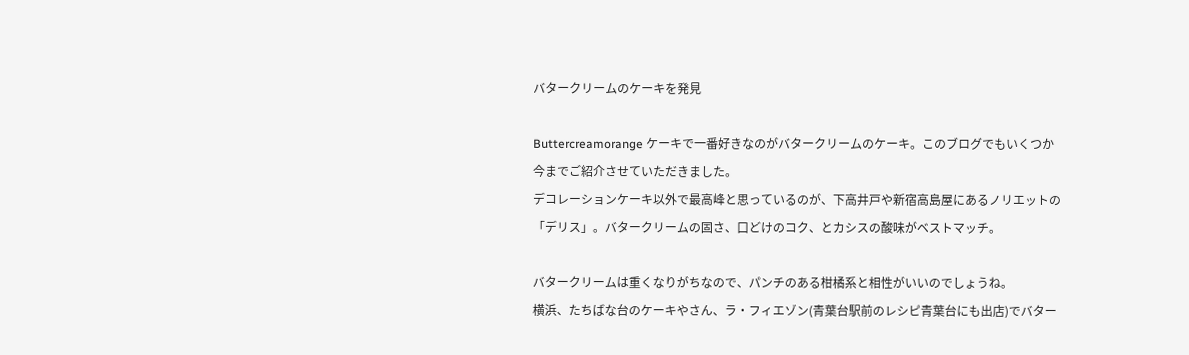バタークリームのケーキを発見

Buttercreamorange ケーキで一番好きなのがバタークリームのケーキ。このブログでもいくつか今までご紹介させていただきました。
デコレーションケーキ以外で最高峰と思っているのが、下高井戸や新宿高島屋にあるノリエットの「デリス」。バタークリームの固さ、口どけのコク、とカシスの酸味がベストマッチ。

バタークリームは重くなりがちなので、パンチのある柑橘系と相性がいいのでしょうね。
横浜、たちばな台のケーキやさん、ラ・フィエゾン(青葉台駅前のレシピ青葉台にも出店)でバター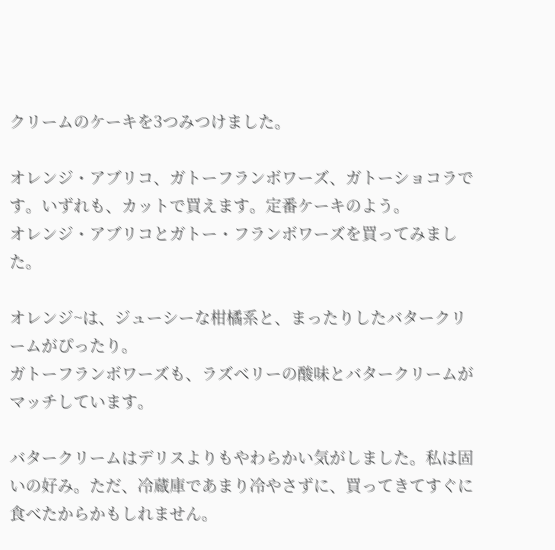クリームのケーキを3つみつけました。

オレンジ・アブリコ、ガトーフランボワーズ、ガトーショコラです。いずれも、カットで買えます。定番ケーキのよう。
オレンジ・アブリコとガトー・フランボワーズを買ってみました。

オレンジ~は、ジューシーな柑橘系と、まったりしたバタークリームがぴったり。
ガトーフランボワーズも、ラズベリーの酸味とバタークリームがマッチしています。

バタークリームはデリスよりもやわらかい気がしました。私は固いの好み。ただ、冷蔵庫であまり冷やさずに、買ってきてすぐに食べたからかもしれません。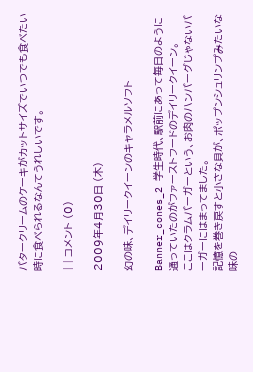バタークリームのケーキがカットサイズでいつでも食べたい時に食べられるなんてうれしいです。

| | コメント (0)

2009年4月30日 (木)

幻の味、デイリークイーンのキャラメルソフト

Banner_cones_2 学生時代、駅前にあって毎日のように通っていたのがファーストフードのデイリークイーン。
ここはクラムバーガーという、お肉のハンバーグじゃないバーガーにはまってました。
記憶を巻き戻すと小さな貝が、ポップンシュリンプみたいな味の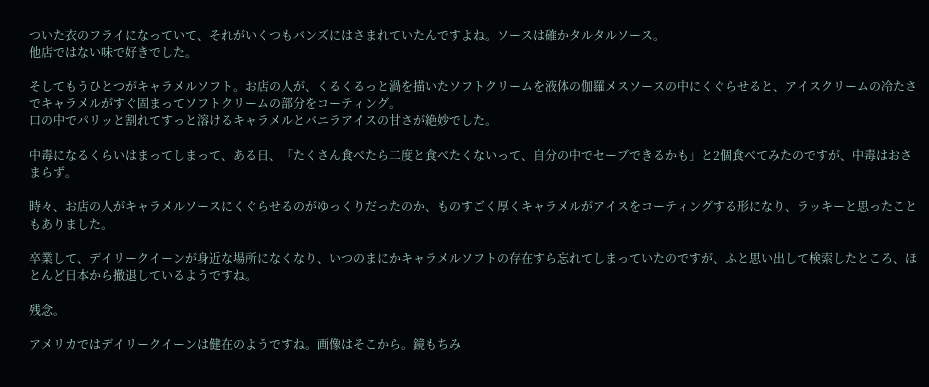ついた衣のフライになっていて、それがいくつもバンズにはさまれていたんですよね。ソースは確かタルタルソース。
他店ではない味で好きでした。

そしてもうひとつがキャラメルソフト。お店の人が、くるくるっと渦を描いたソフトクリームを液体の伽羅メスソースの中にくぐらせると、アイスクリームの冷たさでキャラメルがすぐ固まってソフトクリームの部分をコーティング。
口の中でパリッと割れてすっと溶けるキャラメルとバニラアイスの甘さが絶妙でした。

中毒になるくらいはまってしまって、ある日、「たくさん食べたら二度と食べたくないって、自分の中でセーブできるかも」と2個食べてみたのですが、中毒はおさまらず。

時々、お店の人がキャラメルソースにくぐらせるのがゆっくりだったのか、ものすごく厚くキャラメルがアイスをコーティングする形になり、ラッキーと思ったこともありました。

卒業して、デイリークイーンが身近な場所になくなり、いつのまにかキャラメルソフトの存在すら忘れてしまっていたのですが、ふと思い出して検索したところ、ほとんど日本から撤退しているようですね。

残念。

アメリカではデイリークイーンは健在のようですね。画像はそこから。鏡もちみ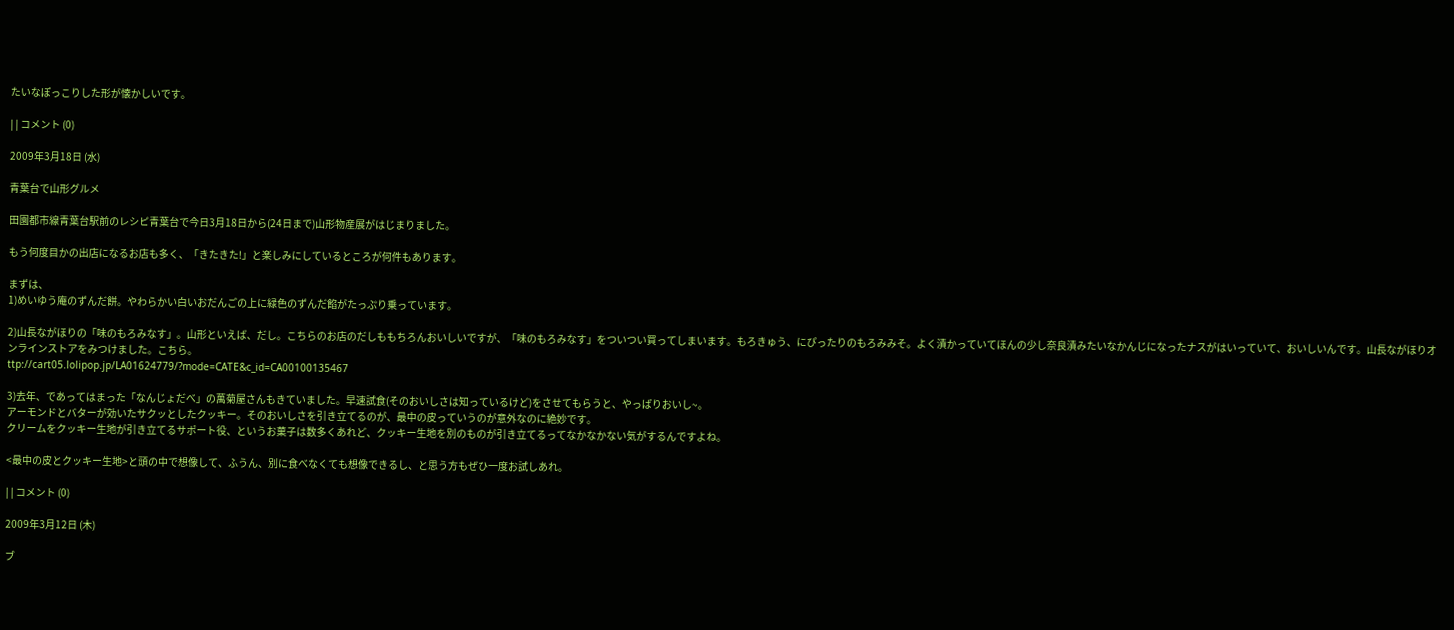たいなぽっこりした形が懐かしいです。

| | コメント (0)

2009年3月18日 (水)

青葉台で山形グルメ

田園都市線青葉台駅前のレシピ青葉台で今日3月18日から(24日まで)山形物産展がはじまりました。

もう何度目かの出店になるお店も多く、「きたきた!」と楽しみにしているところが何件もあります。

まずは、
1)めいゆう庵のずんだ餅。やわらかい白いおだんごの上に緑色のずんだ餡がたっぷり乗っています。

2)山長ながほりの「味のもろみなす」。山形といえば、だし。こちらのお店のだしももちろんおいしいですが、「味のもろみなす」をついつい買ってしまいます。もろきゅう、にぴったりのもろみみそ。よく漬かっていてほんの少し奈良漬みたいなかんじになったナスがはいっていて、おいしいんです。山長ながほりオンラインストアをみつけました。こちら。
ttp://cart05.lolipop.jp/LA01624779/?mode=CATE&c_id=CA00100135467

3)去年、であってはまった「なんじょだべ」の萬菊屋さんもきていました。早速試食(そのおいしさは知っているけど)をさせてもらうと、やっぱりおいし~。
アーモンドとバターが効いたサクッとしたクッキー。そのおいしさを引き立てるのが、最中の皮っていうのが意外なのに絶妙です。
クリームをクッキー生地が引き立てるサポート役、というお菓子は数多くあれど、クッキー生地を別のものが引き立てるってなかなかない気がするんですよね。

<最中の皮とクッキー生地>と頭の中で想像して、ふうん、別に食べなくても想像できるし、と思う方もぜひ一度お試しあれ。

| | コメント (0)

2009年3月12日 (木)

ブ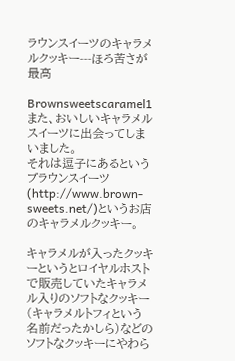ラウンスイーツのキャラメルクッキー---ほろ苦さが最高

Brownsweetscaramel1 また、おいしいキャラメルスイーツに出会ってしまいました。
それは逗子にあるというブラウンスイーツ(http://www.brown-sweets.net/)というお店のキャラメルクッキー。

キャラメルが入ったクッキーというとロイヤルホストで販売していたキャラメル入りのソフトなクッキー(キャラメルトフィという名前だったかしら)などのソフトなクッキーにやわら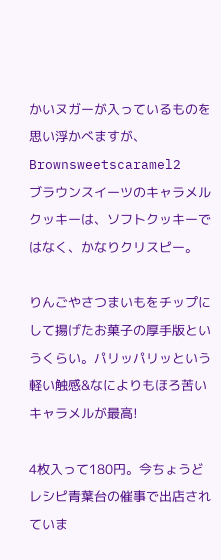かいヌガーが入っているものを思い浮かべますが、Brownsweetscaramel2
ブラウンスイーツのキャラメルクッキーは、ソフトクッキーではなく、かなりクリスピー。

りんごやさつまいもをチップにして揚げたお菓子の厚手版というくらい。パリッパリッという軽い触感&なによりもほろ苦いキャラメルが最高!

4枚入って180円。今ちょうどレシピ青葉台の催事で出店されていま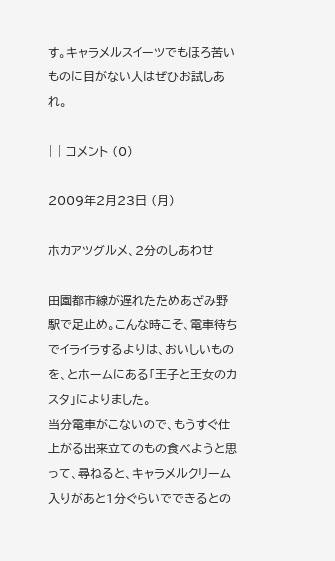す。キャラメルスイーツでもほろ苦いものに目がない人はぜひお試しあれ。

| | コメント (0)

2009年2月23日 (月)

ホカアツグルメ、2分のしあわせ

田園都市線が遅れたためあざみ野駅で足止め。こんな時こそ、電車待ちでイライラするよりは、おいしいものを、とホームにある「王子と王女のカスタ」によりました。
当分電車がこないので、もうすぐ仕上がる出来立てのもの食べようと思って、尋ねると、キャラメルクリーム入りがあと1分ぐらいでできるとの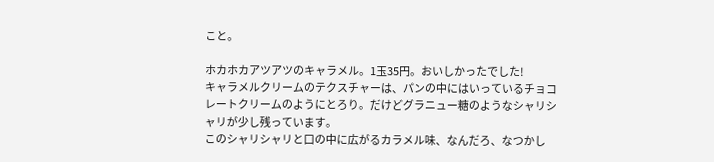こと。

ホカホカアツアツのキャラメル。1玉35円。おいしかったでした!
キャラメルクリームのテクスチャーは、パンの中にはいっているチョコレートクリームのようにとろり。だけどグラニュー糖のようなシャリシャリが少し残っています。
このシャリシャリと口の中に広がるカラメル味、なんだろ、なつかし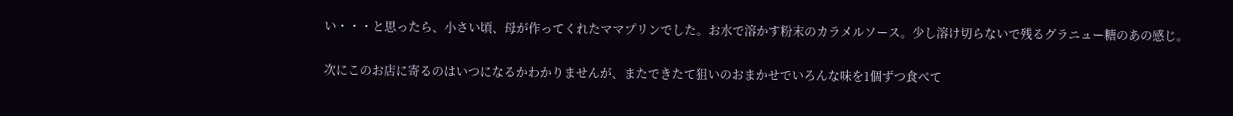い・・・と思ったら、小さい頃、母が作ってくれたママプリンでした。お水で溶かす粉末のカラメルソース。少し溶け切らないで残るグラニュー糖のあの感じ。

次にこのお店に寄るのはいつになるかわかりませんが、またできたて狙いのおまかせでいろんな味を1個ずつ食べて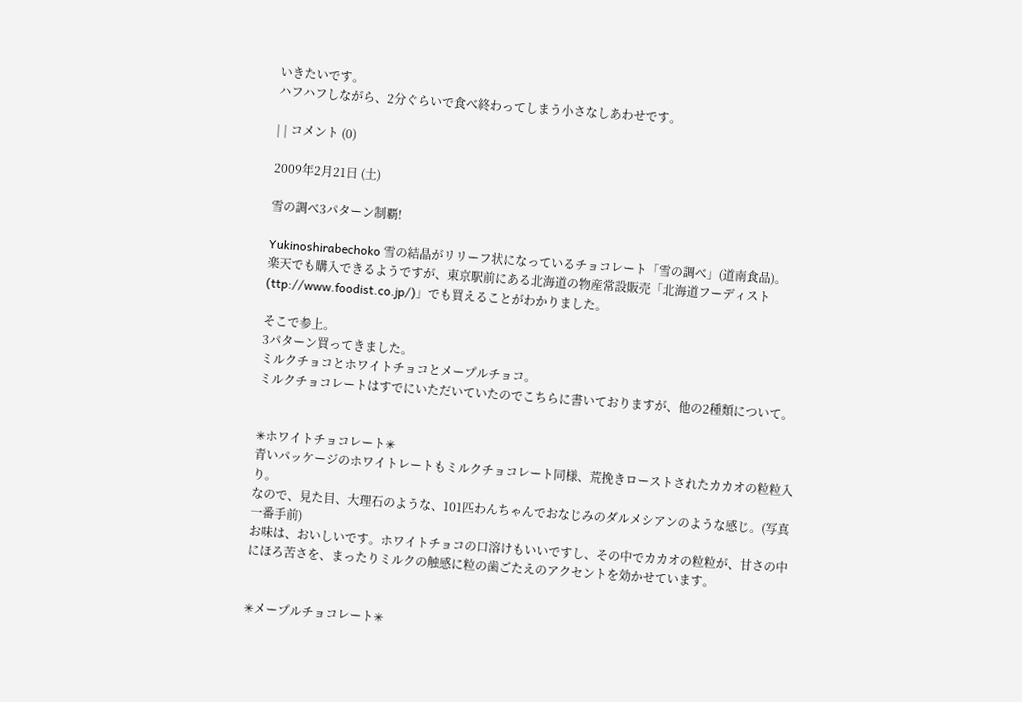いきたいです。
ハフハフしながら、2分ぐらいで食べ終わってしまう小さなしあわせです。

| | コメント (0)

2009年2月21日 (土)

雪の調べ3パターン制覇!

Yukinoshirabechoko 雪の結晶がリリーフ状になっているチョコレート「雪の調べ」(道南食品)。
楽天でも購入できるようですが、東京駅前にある北海道の物産常設販売「北海道フーディスト(ttp://www.foodist.co.jp/)」でも買えることがわかりました。

そこで参上。
3パターン買ってきました。
ミルクチョコとホワイトチョコとメープルチョコ。
ミルクチョコレートはすでにいただいていたのでこちらに書いておりますが、他の2種類について。


✳ホワイトチョコレート✳
青いパッケージのホワイトレートもミルクチョコレート同様、荒挽きローストされたカカオの粒粒入り。
なので、見た目、大理石のような、101匹わんちゃんでおなじみのダルメシアンのような感じ。(写真一番手前)
お味は、おいしいです。ホワイトチョコの口溶けもいいですし、その中でカカオの粒粒が、甘さの中にほろ苦さを、まったりミルクの触感に粒の歯ごたえのアクセントを効かせています。


✳メープルチョコレート✳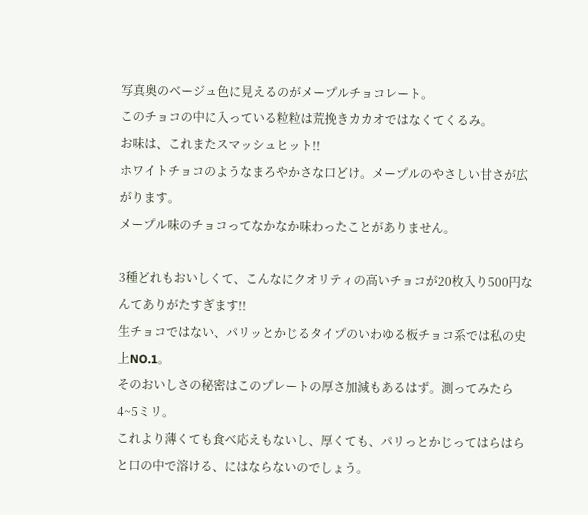写真奥のベージュ色に見えるのがメープルチョコレート。
このチョコの中に入っている粒粒は荒挽きカカオではなくてくるみ。
お味は、これまたスマッシュヒット!!
ホワイトチョコのようなまろやかさな口どけ。メープルのやさしい甘さが広がります。
メープル味のチョコってなかなか味わったことがありません。

3種どれもおいしくて、こんなにクオリティの高いチョコが20枚入り500円なんてありがたすぎます!!
生チョコではない、パリッとかじるタイプのいわゆる板チョコ系では私の史上NO.1。
そのおいしさの秘密はこのプレートの厚さ加減もあるはず。測ってみたら4~5ミリ。
これより薄くても食べ応えもないし、厚くても、パリっとかじってはらはらと口の中で溶ける、にはならないのでしょう。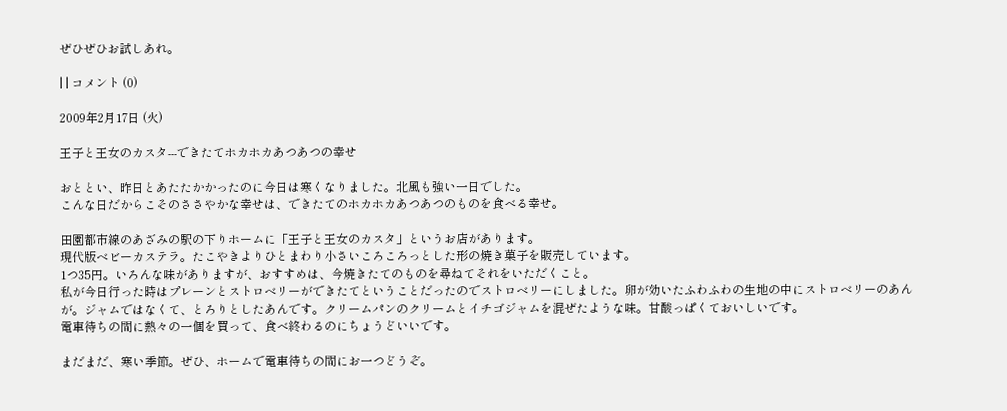ぜひぜひお試しあれ。

| | コメント (0)

2009年2月17日 (火)

王子と王女のカスタ---できたてホカホカあつあつの幸せ

おととい、昨日とあたたかかったのに今日は寒くなりました。北風も強い一日でした。
こんな日だからこそのささやかな幸せは、できたてのホカホカあつあつのものを食べる幸せ。

田園都市線のあざみの駅の下りホームに「王子と王女のカスタ」というお店があります。
現代版ベビーカステラ。たこやきよりひとまわり小さいころころっとした形の焼き菓子を販売しています。
1つ35円。いろんな味がありますが、おすすめは、今焼きたてのものを尋ねてそれをいただくこと。
私が今日行った時はプレーンとストロベリーができたてということだったのでストロベリーにしました。卵が効いたふわふわの生地の中にストロベリーのあんが。ジャムではなくて、とろりとしたあんです。クリームパンのクリームとイチゴジャムを混ぜたような味。甘酸っぱくておいしいです。
電車待ちの間に熱々の一個を買って、食べ終わるのにちょうどいいです。

まだまだ、寒い季節。ぜひ、ホームで電車待ちの間にお一つどうぞ。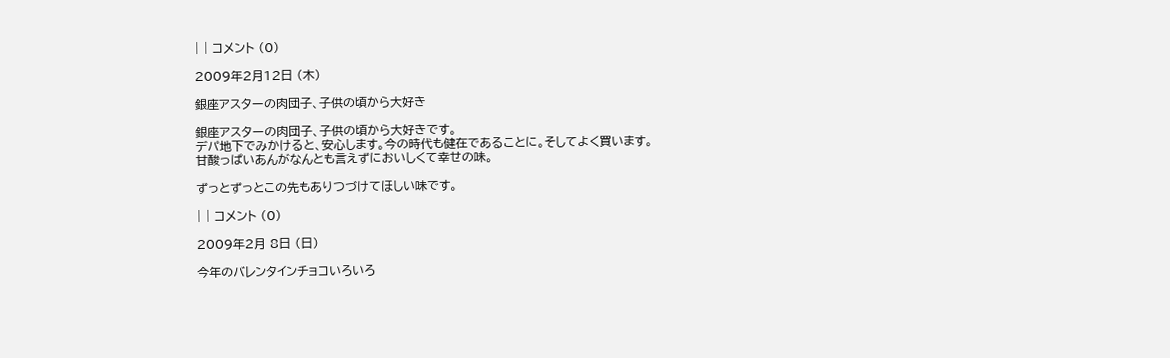| | コメント (0)

2009年2月12日 (木)

銀座アスターの肉団子、子供の頃から大好き

銀座アスターの肉団子、子供の頃から大好きです。
デパ地下でみかけると、安心します。今の時代も健在であることに。そしてよく買います。
甘酸っぱいあんがなんとも言えずにおいしくて幸せの味。

ずっとずっとこの先もありつづけてほしい味です。

| | コメント (0)

2009年2月 8日 (日)

今年のバレンタインチョコいろいろ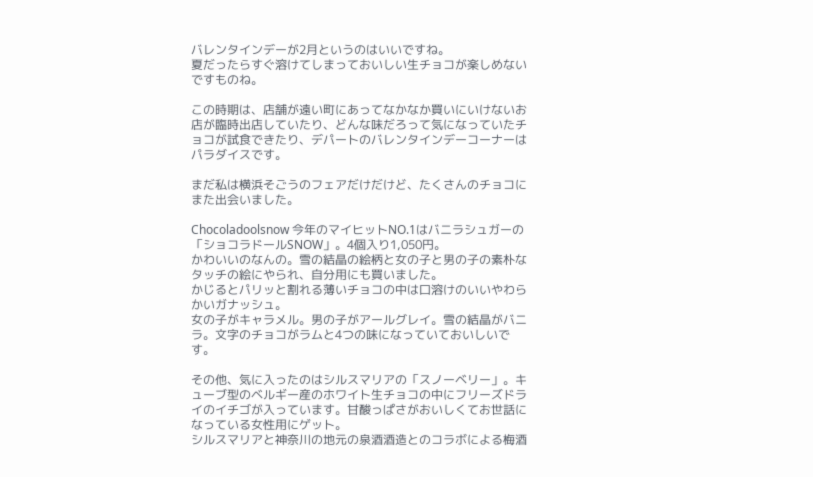バレンタインデーが2月というのはいいですね。
夏だったらすぐ溶けてしまっておいしい生チョコが楽しめないですものね。

この時期は、店舗が遠い町にあってなかなか買いにいけないお店が臨時出店していたり、どんな味だろって気になっていたチョコが試食できたり、デパートのバレンタインデーコーナーはパラダイスです。

まだ私は横浜そごうのフェアだけだけど、たくさんのチョコにまた出会いました。

Chocoladoolsnow 今年のマイヒットNO.1はバニラシュガーの「ショコラドールSNOW」。4個入り1,050円。
かわいいのなんの。雪の結晶の絵柄と女の子と男の子の素朴なタッチの絵にやられ、自分用にも買いました。
かじるとパリッと割れる薄いチョコの中は口溶けのいいやわらかいガナッシュ。
女の子がキャラメル。男の子がアールグレイ。雪の結晶がバニラ。文字のチョコがラムと4つの味になっていておいしいです。

その他、気に入ったのはシルスマリアの「スノーベリー」。キューブ型のベルギー産のホワイト生チョコの中にフリーズドライのイチゴが入っています。甘酸っぱさがおいしくてお世話になっている女性用にゲット。
シルスマリアと神奈川の地元の泉酒酒造とのコラボによる梅酒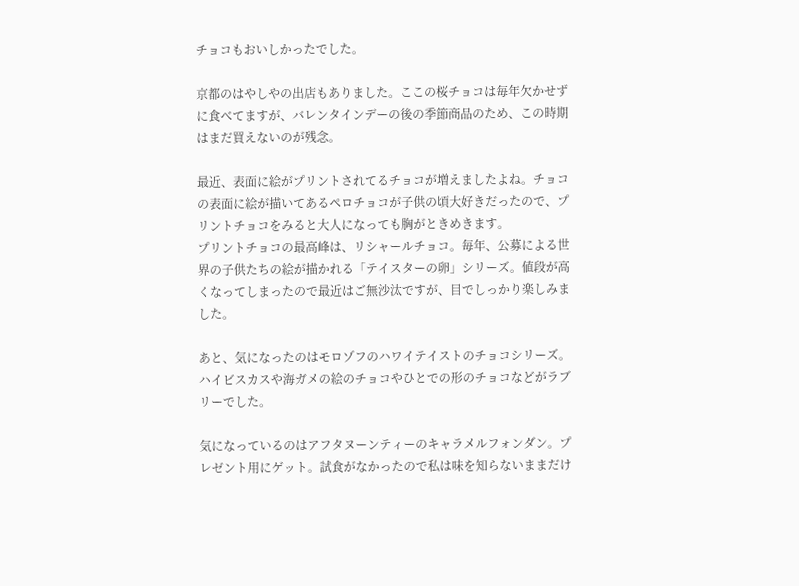チョコもおいしかったでした。

京都のはやしやの出店もありました。ここの桜チョコは毎年欠かせずに食べてますが、バレンタインデーの後の季節商品のため、この時期はまだ買えないのが残念。

最近、表面に絵がプリントされてるチョコが増えましたよね。チョコの表面に絵が描いてあるペロチョコが子供の頃大好きだったので、プリントチョコをみると大人になっても胸がときめきます。
プリントチョコの最高峰は、リシャールチョコ。毎年、公募による世界の子供たちの絵が描かれる「テイスターの卵」シリーズ。値段が高くなってしまったので最近はご無沙汰ですが、目でしっかり楽しみました。

あと、気になったのはモロゾフのハワイテイストのチョコシリーズ。ハイビスカスや海ガメの絵のチョコやひとでの形のチョコなどがラブリーでした。

気になっているのはアフタヌーンティーのキャラメルフォンダン。プレゼント用にゲット。試食がなかったので私は味を知らないままだけ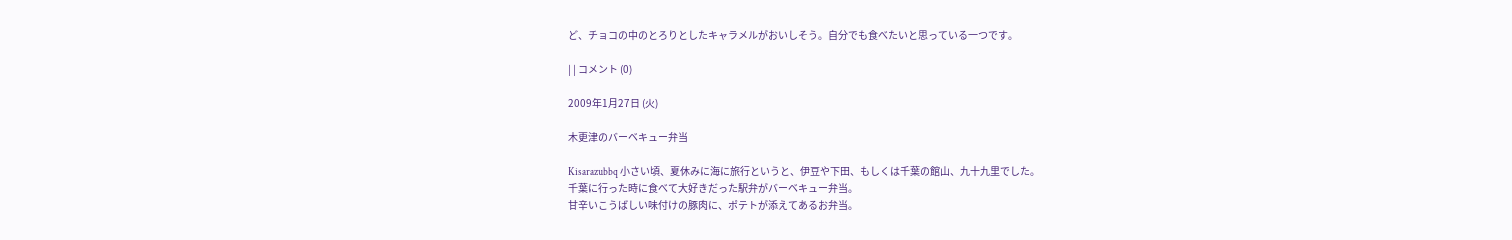ど、チョコの中のとろりとしたキャラメルがおいしそう。自分でも食べたいと思っている一つです。

| | コメント (0)

2009年1月27日 (火)

木更津のバーベキュー弁当

Kisarazubbq 小さい頃、夏休みに海に旅行というと、伊豆や下田、もしくは千葉の館山、九十九里でした。
千葉に行った時に食べて大好きだった駅弁がバーベキュー弁当。
甘辛いこうばしい味付けの豚肉に、ポテトが添えてあるお弁当。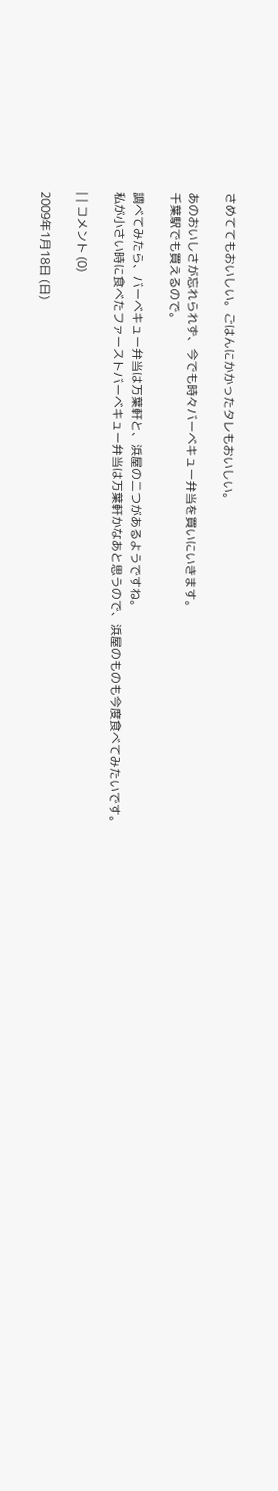さめててもおいしい。ごはんにかかったタレもおいしい。

あのおいしさが忘れられず、今でも時々バーベキュー弁当を買いにいきます。
千葉駅でも買えるので。

調べてみたら、バーベキュー弁当は万葉軒と、浜屋の二つがあるようですね。
私が小さい時に食べたファーストバーベキュー弁当は万葉軒かなあと思うので、浜屋のものも今度食べてみたいです。

| | コメント (0)

2009年1月18日 (日)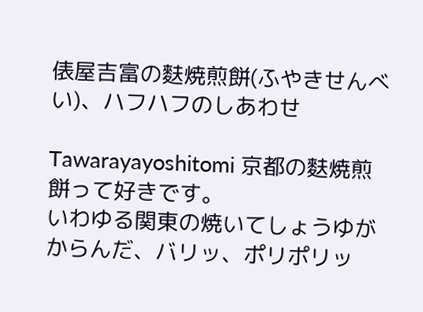俵屋吉富の麩焼煎餅(ふやきせんべい)、ハフハフのしあわせ

Tawarayayoshitomi 京都の麩焼煎餅って好きです。
いわゆる関東の焼いてしょうゆがからんだ、バリッ、ポリポリッ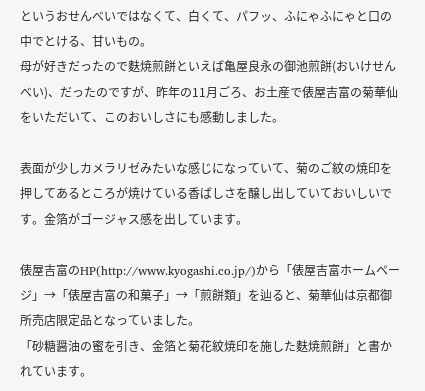というおせんべいではなくて、白くて、パフッ、ふにゃふにゃと口の中でとける、甘いもの。
母が好きだったので麩焼煎餅といえば亀屋良永の御池煎餅(おいけせんべい)、だったのですが、昨年の11月ごろ、お土産で俵屋吉富の菊華仙をいただいて、このおいしさにも感動しました。

表面が少しカメラリゼみたいな感じになっていて、菊のご紋の焼印を押してあるところが焼けている香ばしさを醸し出していておいしいです。金箔がゴージャス感を出しています。

俵屋吉富のHP(http://www.kyogashi.co.jp/)から「俵屋吉富ホームページ」→「俵屋吉富の和菓子」→「煎餅類」を辿ると、菊華仙は京都御所売店限定品となっていました。
「砂糖醤油の蜜を引き、金箔と菊花紋焼印を施した麩焼煎餅」と書かれています。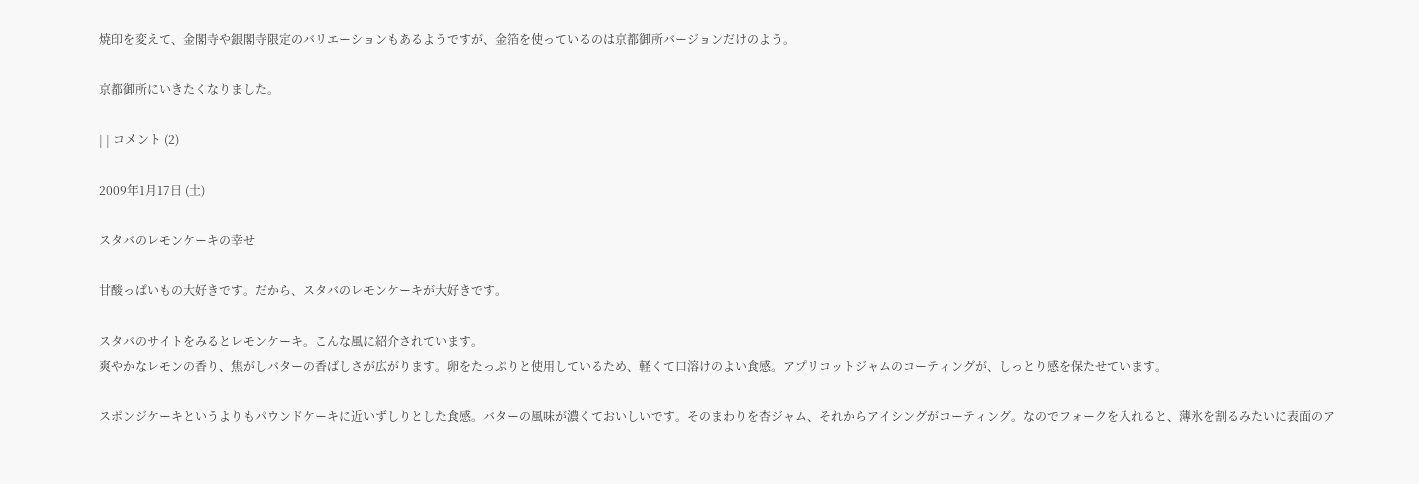焼印を変えて、金閣寺や銀閣寺限定のバリエーションもあるようですが、金箔を使っているのは京都御所バージョンだけのよう。

京都御所にいきたくなりました。

| | コメント (2)

2009年1月17日 (土)

スタバのレモンケーキの幸せ

甘酸っぱいもの大好きです。だから、スタバのレモンケーキが大好きです。

スタバのサイトをみるとレモンケーキ。こんな風に紹介されています。
爽やかなレモンの香り、焦がしバターの香ばしさが広がります。卵をたっぷりと使用しているため、軽くて口溶けのよい食感。アプリコットジャムのコーティングが、しっとり感を保たせています。

スポンジケーキというよりもパウンドケーキに近いずしりとした食感。バターの風味が濃くておいしいです。そのまわりを杏ジャム、それからアイシングがコーティング。なのでフォークを入れると、薄氷を割るみたいに表面のア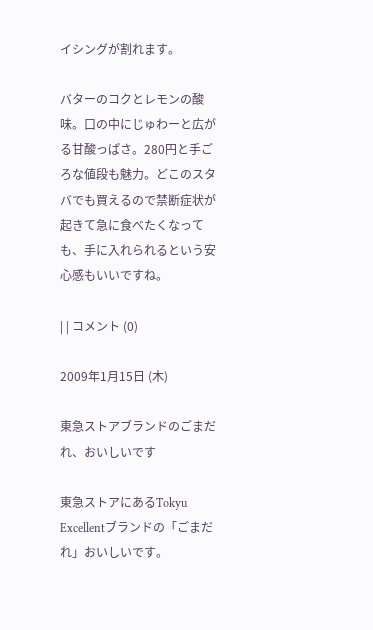イシングが割れます。

バターのコクとレモンの酸味。口の中にじゅわーと広がる甘酸っぱさ。280円と手ごろな値段も魅力。どこのスタバでも買えるので禁断症状が起きて急に食べたくなっても、手に入れられるという安心感もいいですね。

| | コメント (0)

2009年1月15日 (木)

東急ストアブランドのごまだれ、おいしいです

東急ストアにあるTokyu Excellentブランドの「ごまだれ」おいしいです。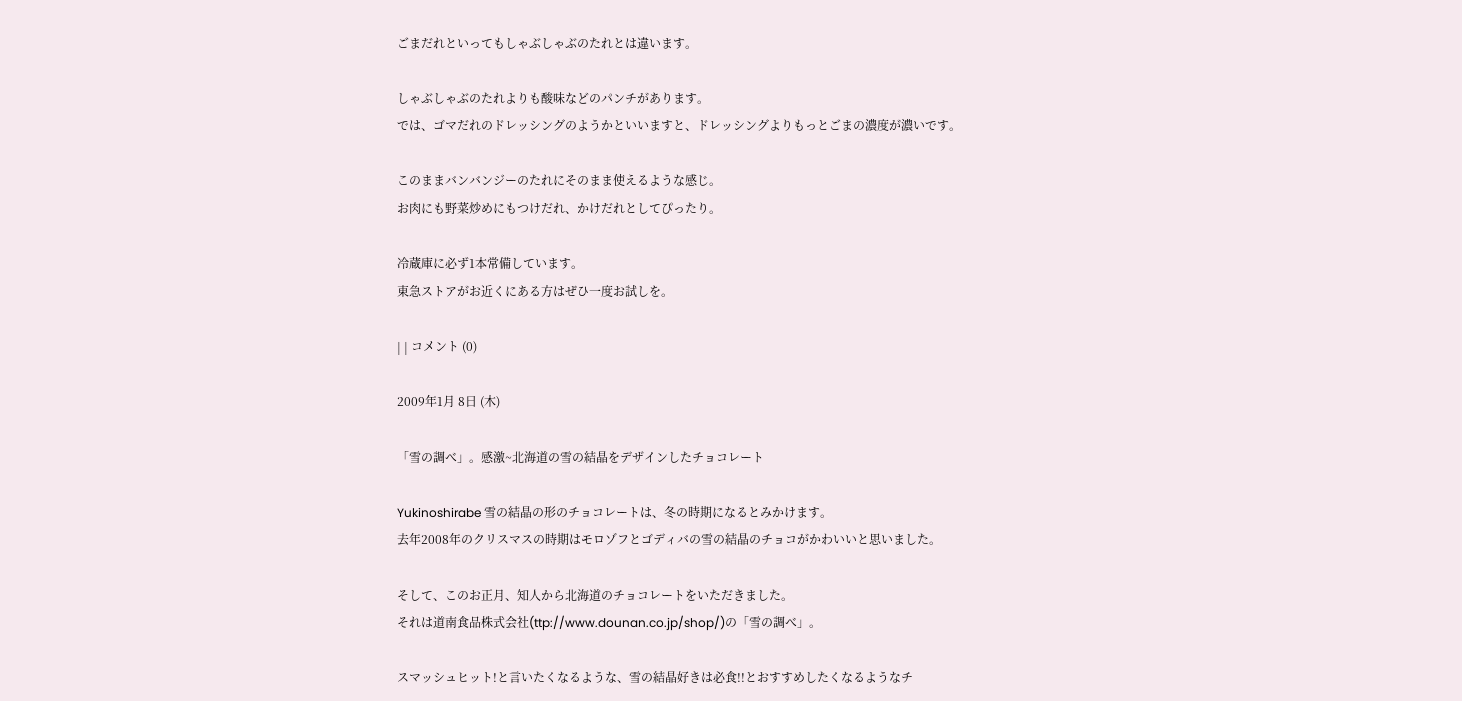ごまだれといってもしゃぶしゃぶのたれとは違います。

しゃぶしゃぶのたれよりも酸味などのパンチがあります。
では、ゴマだれのドレッシングのようかといいますと、ドレッシングよりもっとごまの濃度が濃いです。

このままバンバンジーのたれにそのまま使えるような感じ。
お肉にも野菜炒めにもつけだれ、かけだれとしてぴったり。

冷蔵庫に必ず1本常備しています。
東急ストアがお近くにある方はぜひ一度お試しを。

| | コメント (0)

2009年1月 8日 (木)

「雪の調べ」。感激~北海道の雪の結晶をデザインしたチョコレート

Yukinoshirabe 雪の結晶の形のチョコレートは、冬の時期になるとみかけます。
去年2008年のクリスマスの時期はモロゾフとゴディバの雪の結晶のチョコがかわいいと思いました。

そして、このお正月、知人から北海道のチョコレートをいただきました。
それは道南食品株式会社(ttp://www.dounan.co.jp/shop/)の「雪の調べ」。

スマッシュヒット!と言いたくなるような、雪の結晶好きは必食!!とおすすめしたくなるようなチ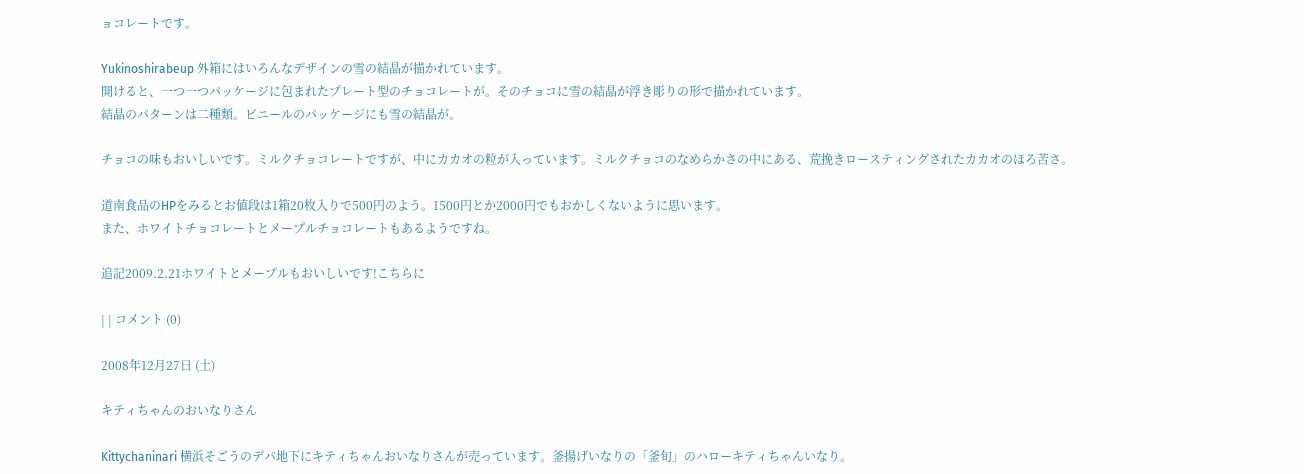ョコレートです。

Yukinoshirabeup 外箱にはいろんなデザインの雪の結晶が描かれています。
開けると、一つ一つパッケージに包まれたプレート型のチョコレートが。そのチョコに雪の結晶が浮き彫りの形で描かれています。
結晶のパターンは二種類。ビニールのパッケージにも雪の結晶が。

チョコの味もおいしいです。ミルクチョコレートですが、中にカカオの粒が入っています。ミルクチョコのなめらかさの中にある、荒挽きロースティングされたカカオのほろ苦さ。

道南食品のHPをみるとお値段は1箱20枚入りで500円のよう。1500円とか2000円でもおかしくないように思います。
また、ホワイトチョコレートとメープルチョコレートもあるようですね。

追記2009.2.21ホワイトとメープルもおいしいです!こちらに

| | コメント (0)

2008年12月27日 (土)

キティちゃんのおいなりさん

Kittychaninari 横浜そごうのデパ地下にキティちゃんおいなりさんが売っています。釜揚げいなりの「釜旬」のハローキティちゃんいなり。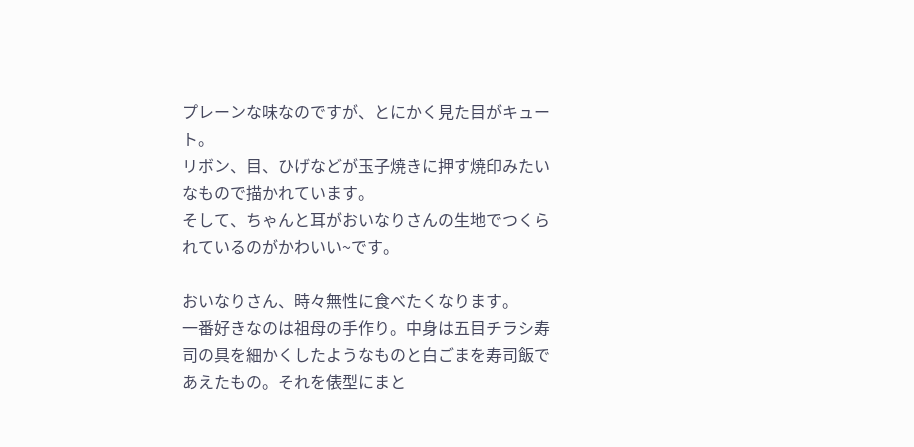プレーンな味なのですが、とにかく見た目がキュート。
リボン、目、ひげなどが玉子焼きに押す焼印みたいなもので描かれています。
そして、ちゃんと耳がおいなりさんの生地でつくられているのがかわいい~です。

おいなりさん、時々無性に食べたくなります。
一番好きなのは祖母の手作り。中身は五目チラシ寿司の具を細かくしたようなものと白ごまを寿司飯であえたもの。それを俵型にまと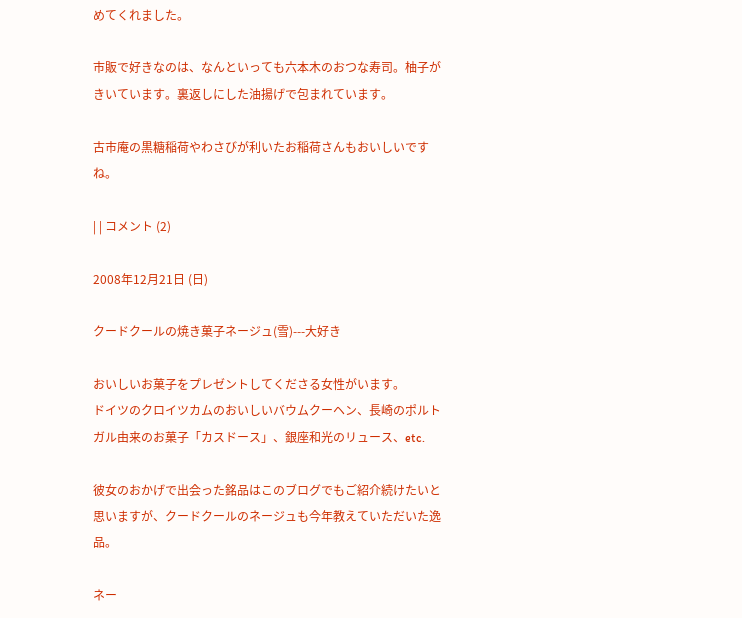めてくれました。

市販で好きなのは、なんといっても六本木のおつな寿司。柚子がきいています。裏返しにした油揚げで包まれています。

古市庵の黒糖稲荷やわさびが利いたお稲荷さんもおいしいですね。

| | コメント (2)

2008年12月21日 (日)

クードクールの焼き菓子ネージュ(雪)---大好き

おいしいお菓子をプレゼントしてくださる女性がいます。
ドイツのクロイツカムのおいしいバウムクーヘン、長崎のポルトガル由来のお菓子「カスドース」、銀座和光のリュース、etc.

彼女のおかげで出会った銘品はこのブログでもご紹介続けたいと思いますが、クードクールのネージュも今年教えていただいた逸品。

ネー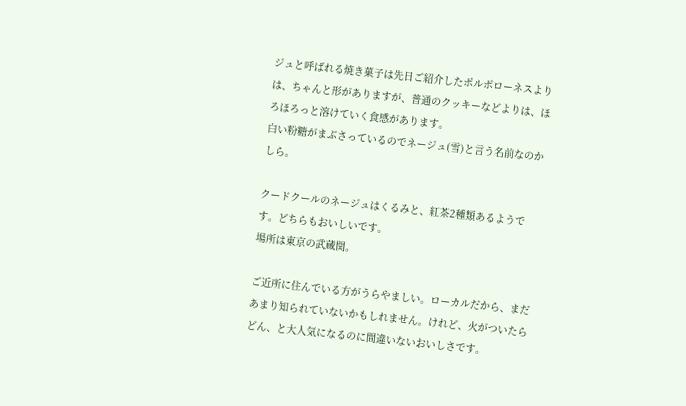ジュと呼ばれる焼き菓子は先日ご紹介したポルボローネスよりは、ちゃんと形がありますが、普通のクッキーなどよりは、ほろほろっと溶けていく食感があります。
白い粉糖がまぶさっているのでネージュ(雪)と言う名前なのかしら。

クードクールのネージュはくるみと、紅茶2種類あるようです。どちらもおいしいです。
場所は東京の武蔵関。

ご近所に住んでいる方がうらやましい。ローカルだから、まだあまり知られていないかもしれません。けれど、火がついたらどん、と大人気になるのに間違いないおいしさです。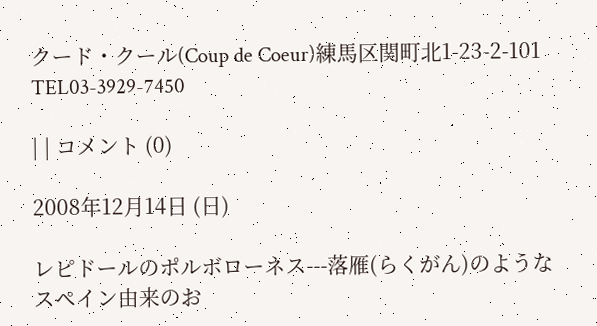クード・クール(Coup de Coeur)練馬区関町北1-23-2-101  TEL03-3929-7450

| | コメント (0)

2008年12月14日 (日)

レピドールのポルボローネス---落雁(らくがん)のようなスペイン由来のお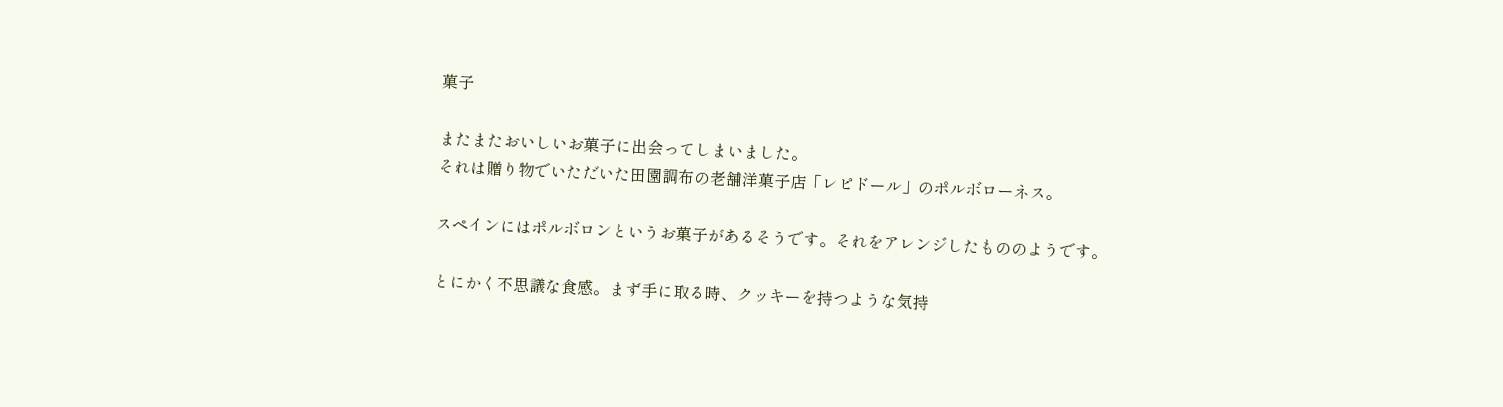菓子

またまたおいしいお菓子に出会ってしまいました。
それは贈り物でいただいた田園調布の老舗洋菓子店「レピドール」のポルボローネス。

スペインにはポルボロンというお菓子があるそうです。それをアレンジしたもののようです。

とにかく不思議な食感。まず手に取る時、クッキーを持つような気持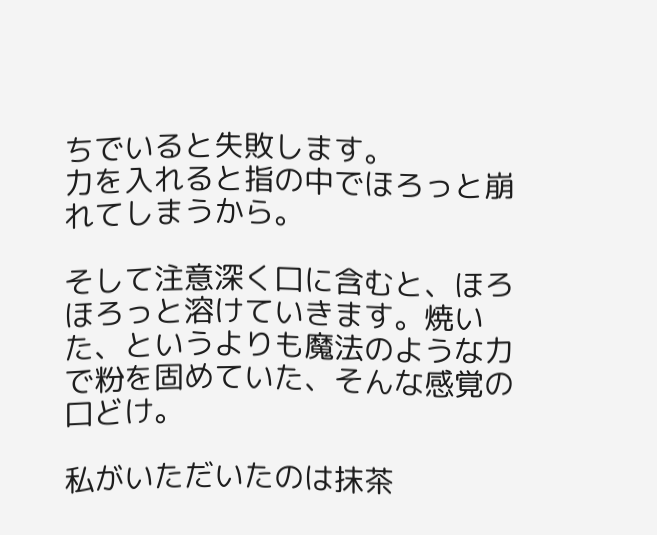ちでいると失敗します。
力を入れると指の中でほろっと崩れてしまうから。

そして注意深く口に含むと、ほろほろっと溶けていきます。焼いた、というよりも魔法のような力で粉を固めていた、そんな感覚の口どけ。

私がいただいたのは抹茶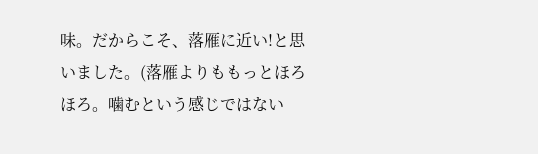味。だからこそ、落雁に近い!と思いました。(落雁よりももっとほろほろ。噛むという感じではない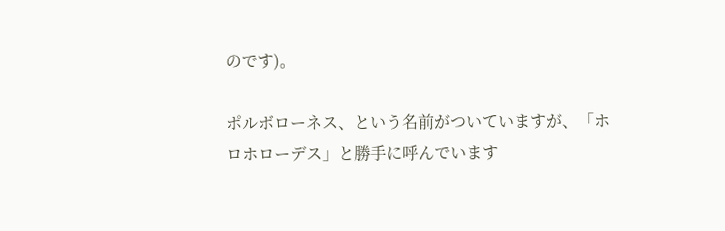のです)。

ポルボローネス、という名前がついていますが、「ホロホローデス」と勝手に呼んでいます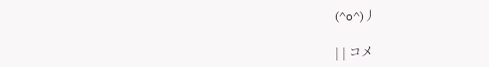(^o^)丿

| | コメ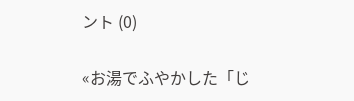ント (0)

«お湯でふやかした「じ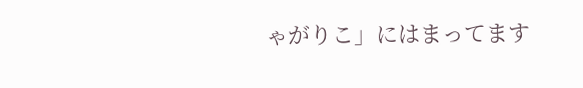ゃがりこ」にはまってます